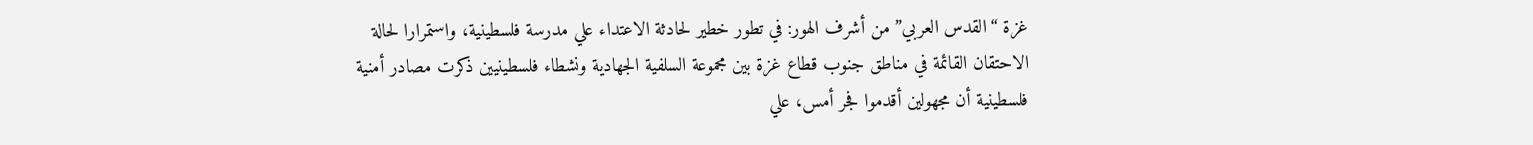غزة “القدس العربي” من أشرف الهور: في تطور خطير لحادثة الاعتداء علي مدرسة فلسطينية، واستمرارا لحالة الاحتقان القائمة في مناطق جنوب قطاع غزة بين مجموعة السلفية الجهادية ونشطاء فلسطينيين ذكرت مصادر أمنية فلسطينية أن مجهولين أقدموا فجر أمس، علي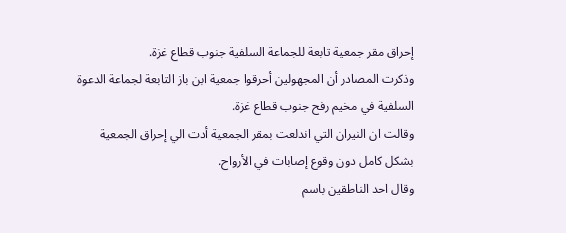إحراق مقر جمعية تابعة للجماعة السلفية جنوب قطاع غزة.
وذكرت المصادر أن المجهولين أحرقوا جمعية ابن باز التابعة لجماعة الدعوة السلفية في مخيم رفح جنوب قطاع غزة.
وقالت ان النيران التي اندلعت بمقر الجمعية أدت الي إحراق الجمعية بشكل كامل دون وقوع إصابات في الأرواح.
وقال احد الناطقين باسم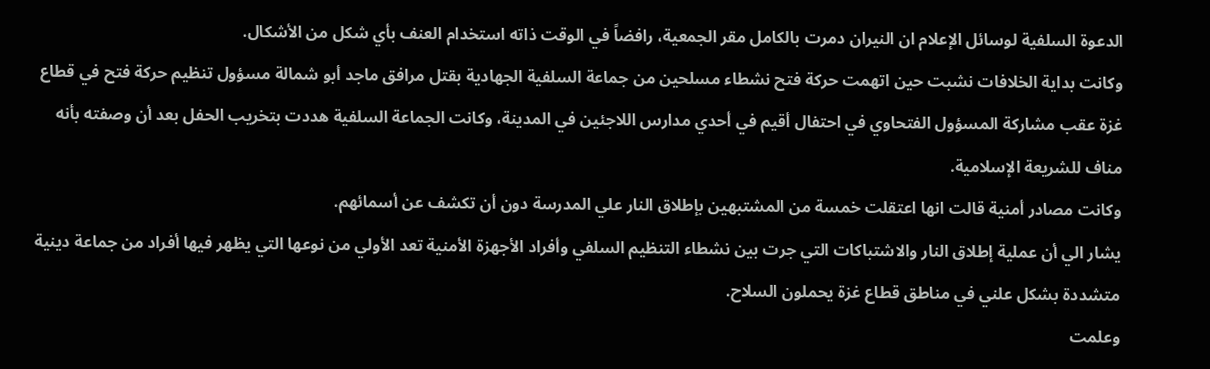الدعوة السلفية لوسائل الإعلام ان النيران دمرت بالكامل مقر الجمعية، رافضاً في الوقت ذاته استخدام العنف بأي شكل من الأشكال.
وكانت بداية الخلافات نشبت حين اتهمت حركة فتح نشطاء مسلحين من جماعة السلفية الجهادية بقتل مرافق ماجد أبو شمالة مسؤول تنظيم حركة فتح في قطاع غزة عقب مشاركة المسؤول الفتحاوي في احتفال أقيم في أحدي مدارس اللاجئين في المدينة، وكانت الجماعة السلفية هددت بتخريب الحفل بعد أن وصفته بأنه مناف للشريعة الإسلامية.
وكانت مصادر أمنية قالت انها اعتقلت خمسة من المشتبهين بإطلاق النار علي المدرسة دون أن تكشف عن أسمائهم.
يشار الي أن عملية إطلاق النار والاشتباكات التي جرت بين نشطاء التنظيم السلفي وأفراد الأجهزة الأمنية تعد الأولي من نوعها التي يظهر فيها أفراد من جماعة دينية متشددة بشكل علني في مناطق قطاع غزة يحملون السلاح.
وعلمت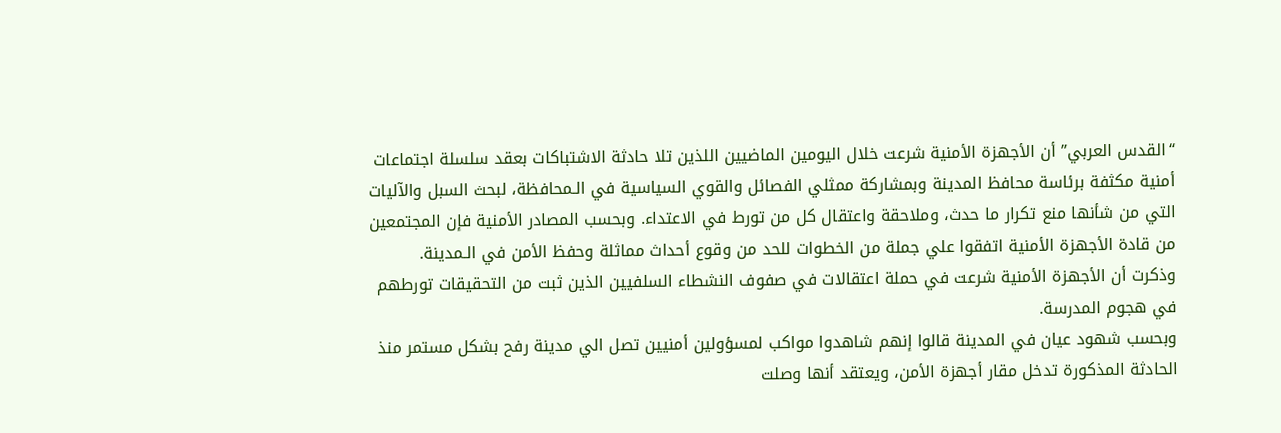“القدس العربي” أن الأجهزة الأمنية شرعت خلال اليومين الماضيين اللذين تلا حادثة الاشتباكات بعقد سلسلة اجتماعات أمنية مكثفة برئاسة محافظ المدينة وبمشاركة ممثلي الفصائل والقوي السياسية في الـمحافظة، لبحث السبل والآليات التي من شأنها منع تكرار ما حدث، وملاحقة واعتقال كل من تورط في الاعتداء. وبحسب المصادر الأمنية فإن المجتمعين من قادة الأجهزة الأمنية اتفقوا علي جملة من الخطوات للحد من وقوع أحداث مماثلة وحفظ الأمن في الـمدينة.
وذكرت أن الأجهزة الأمنية شرعت في حملة اعتقالات في صفوف النشطاء السلفيين الذين ثبت من التحقيقات تورطهم في هجوم المدرسة.
وبحسب شهود عيان في المدينة قالوا إنهم شاهدوا مواكب لمسؤولين أمنيين تصل الي مدينة رفح بشكل مستمر منذ الحادثة المذكورة تدخل مقار أجهزة الأمن، ويعتقد أنها وصلت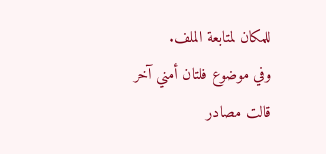للمكان لمتابعة الملف.
وفي موضوع فلتان أمني آخر قالت مصادر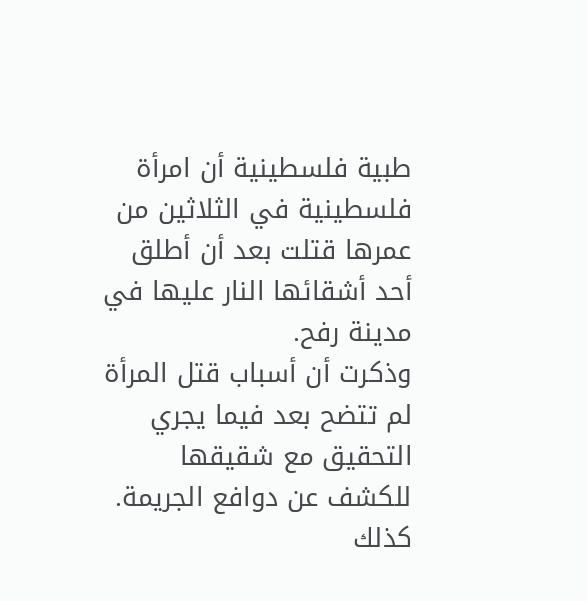طبية فلسطينية أن امرأة فلسطينية في الثلاثين من عمرها قتلت بعد أن أطلق أحد أشقائها النار عليها في مدينة رفح.
وذكرت أن أسباب قتل المرأة لم تتضح بعد فيما يجري التحقيق مع شقيقها للكشف عن دوافع الجريمة.
كذلك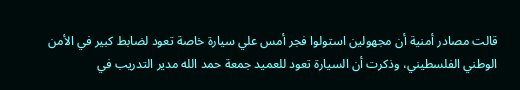قالت مصادر أمنية أن مجهولين استولوا فجر أمس علي سيارة خاصة تعود لضابط كبير في الأمن الوطني الفلسطيني، وذكرت أن السيارة تعود للعميد جمعة حمد الله مدير التدريب في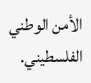الأمن الوطني الفلسطيني.